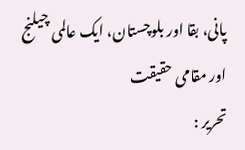پانی، بقا اور بلوچستان، ایک عالمی چیلنج اور مقامی حقیقت
تحریر :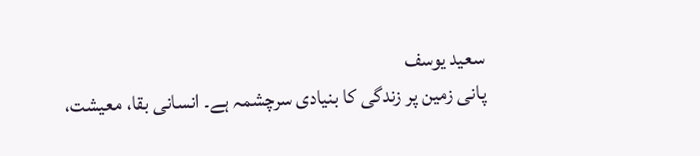سعید یوسف
پانی زمین پر زندگی کا بنیادی سرچشمہ ہے۔ انسانی بقا، معیشت،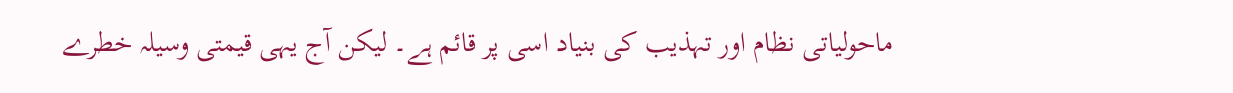ماحولیاتی نظام اور تہذیب کی بنیاد اسی پر قائم ہے۔ لیکن آج یہی قیمتی وسیلہ خطرے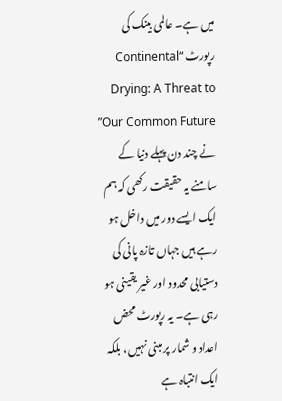میں ہے۔ عالمی بینک کی رپورٹ “Continental Drying: A Threat to Our Common Future” نے چند دن پہلے دنیا کے سامنے یہ حقیقت رکھی کہ ہم ایک ایسے دور میں داخل ہو رہے ہیں جہاں تازہ پانی کی دستیابی محدود اور غیر یقینی ہو رہی ہے۔ یہ رپورٹ محض اعداد و شمار پر مبنی نہیں، بلکہ ایک انتباہ ہے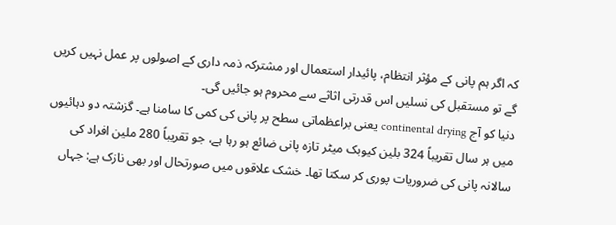کہ اگر ہم پانی کے مؤثر انتظام، پائیدار استعمال اور مشترکہ ذمہ داری کے اصولوں پر عمل نہیں کریں گے تو مستقبل کی نسلیں اس قدرتی اثاثے سے محروم ہو جائیں گی۔
دنیا کو آج continental drying یعنی براعظماتی سطح پر پانی کی کمی کا سامنا ہے۔ گزشتہ دو دہائیوں میں ہر سال تقریباً 324 بلین کیوبک میٹر تازہ پانی ضائع ہو رہا ہے، جو تقریباً 280 ملین افراد کی سالانہ پانی کی ضروریات پوری کر سکتا تھا۔ خشک علاقوں میں صورتحال اور بھی نازک ہے: جہاں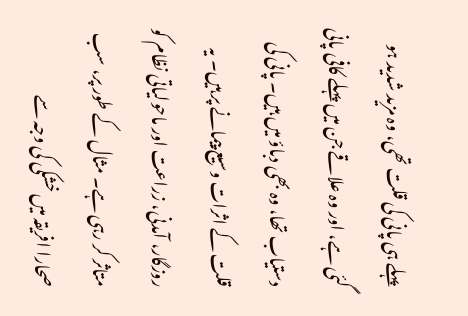پہلے ہی پانی کی قلت تھی، وہ مزید شدید ہو گئی ہے، اور وہ علاقے جن میں پہلے کافی پانی دستیاب تھا، وہ بھی دباؤ میں ہیں۔ پانی کی قلت کے اثرات وسیع پیمانے پر ہیں۔ یہ روزگار، آمدنی، زراعت اور ماحولیاتی نظام کو متاثر کر رہی ہے۔ مثال کے طور پر، سب صحارا افریقہ میں خشکی کی وجہ سے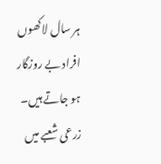ہر سال لاکھوں افراد بے روزگار ہو جاتے ہیں۔ زرعی شعبے میں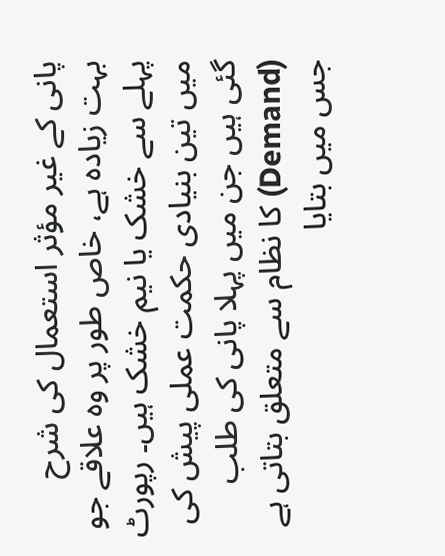پانی کے غیر مؤثر استعمال کی شرح بہت زیادہ ہے، خاص طور پر وہ علاقے جو پہلے سے خشک یا نیم خشک ہیں۔ رپورٹ میں تین بنیادی حکمت عملی پیش کی گئی ہیں جن میں پہلا پانی کی طلب (Demand) کا نظام سے متعلق بتاتی ہے جس میں بتایا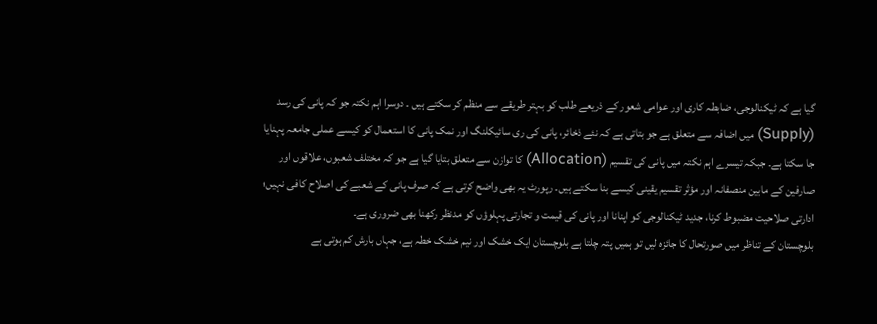گیا ہے کہ ٹیکنالوجی، ضابطہ کاری اور عوامی شعور کے ذریعے طلب کو بہتر طریقے سے منظم کر سکتے ہیں ۔ دوسرا اہم نکتہ جو کہ پانی کی رسد (Supply) میں اضافہ سے متعلق ہے جو بتاتی ہے کہ نئے ذخائر، پانی کی ری سائیکلنگ اور نمک پانی کا استعمال کو کیسے عملی جامعہ پہنایا جا سکتا ہے۔ جبکہ تیسرے اہم نکتہ میں پانی کی تقسیم (Allocation) کا توازن سے متعلق بتایا گیا ہے جو کہ مختلف شعبوں، علاقوں اور صارفین کے مابین منصفانہ اور مؤثر تقسیم یقینی کیسے بنا سکتے ہیں۔ رپورٹ یہ بھی واضح کرتی ہے کہ صرف پانی کے شعبے کی اصلاح کافی نہیں؛ ادارتی صلاحیت مضبوط کرنا، جدید ٹیکنالوجی کو اپنانا اور پانی کی قیمت و تجارتی پہلوؤں کو مدنظر رکھنا بھی ضروری ہے۔
بلوچستان کے تناظر میں صورتحال کا جائزہ لیں تو ہمیں پتہ چلتا ہے بلوچستان ایک خشک اور نیم خشک خطہ ہے، جہاں بارش کم ہوتی ہے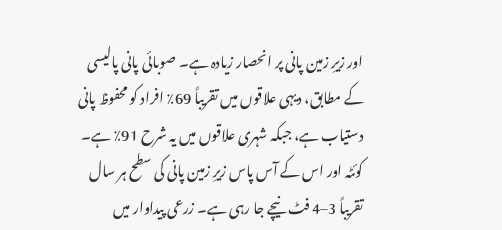اور زیرِ زمین پانی پر انحصار زیادہ ہے۔ صوبائی پانی پالیسی کے مطابق، دیہی علاقوں میں تقریباً 69٪ افراد کو محفوظ پانی دستیاب ہے، جبکہ شہری علاقوں میں یہ شرح 91٪ ہے۔ کوئٹہ اور اس کے آس پاس زیرِ زمین پانی کی سطح ہر سال تقریباً 3–4 فٹ نیچے جا رہی ہے۔ زرعی پیداوار میں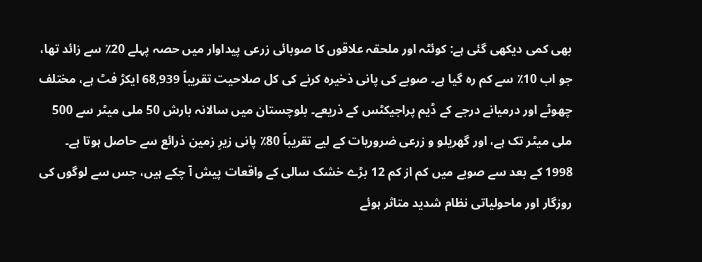بھی کمی دیکھی گئی ہے: کوئٹہ اور ملحقہ علاقوں کا صوبائی زرعی پیداوار میں حصہ پہلے 20٪ سے زائد تھا، جو اب 10٪ سے کم رہ گیا ہے۔ صوبے کی پانی ذخیرہ کرنے کی کل صلاحیت تقریباً 68,939 ایکڑ فٹ ہے، مختلف چھوٹے اور درمیانے درجے کے ڈیم پراجیکٹس کے ذریعے۔ بلوچستان میں سالانہ بارش 50 ملی میٹر سے 500 ملی میٹر تک ہے، اور گھریلو و زرعی ضروریات کے لیے تقریباً 80٪ پانی زیرِ زمین ذرائع سے حاصل ہوتا ہے۔ 1998 کے بعد سے صوبے میں کم از کم 12 بڑے خشک سالی کے واقعات پیش آ چکے ہیں، جس سے لوگوں کی روزگار اور ماحولیاتی نظام شدید متاثر ہوئے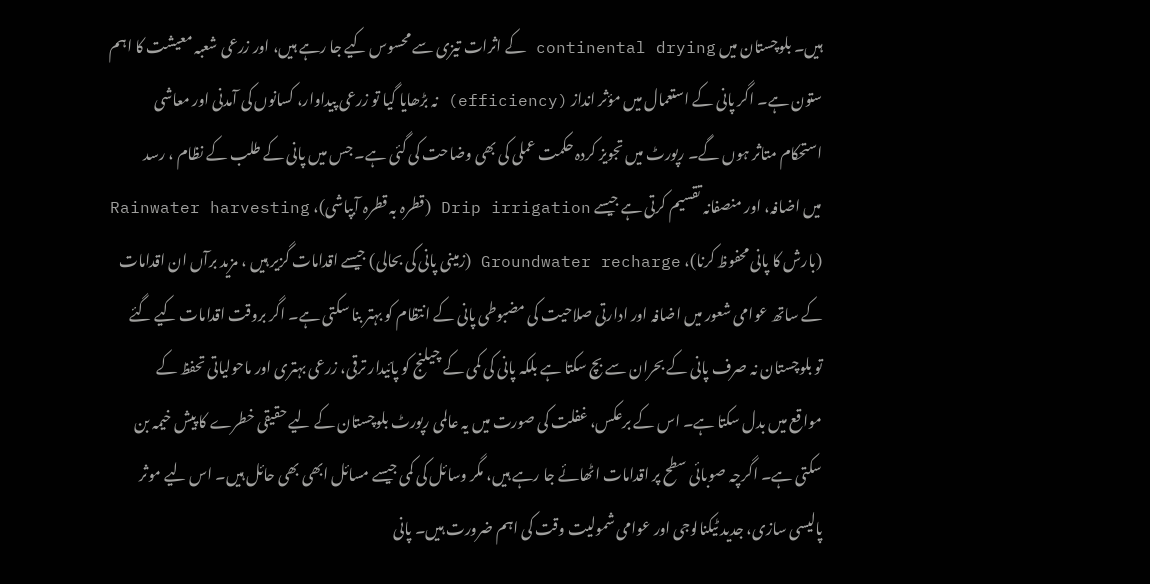ہیں۔ بلوچستان میں continental drying کے اثرات تیزی سے محسوس کیے جا رہے ہیں، اور زرعی شعبہ معیشت کا اہم ستون ہے۔ اگر پانی کے استعمال میں مؤثر انداز (efficiency) نہ بڑھایا گیا تو زرعی پیداوار، کسانوں کی آمدنی اور معاشی استحکام متاثر ہوں گے۔ رپورٹ میں تجویز کردہ حکمت عملی کی بھی وضاحت کی گئی ہے۔ جس میں پانی کے طلب کے نظام ، رسد میں اضافہ، اور منصفانہ تقسیم کرتی ہے جیسے Drip irrigation (قطرہ بہ قطرہ آبپاشی)، Rainwater harvesting (بارش کا پانی محفوظ کرنا)، Groundwater recharge (زمینی پانی کی بحالی) جیسے اقدامات گزیر ہیں ، مزید برآں ان اقدامات کے ساتھ عوامی شعور میں اضافہ اور ادارتی صلاحیت کی مضبوطی پانی کے انتظام کو بہتر بنا سکتی ہے۔ اگر بروقت اقدامات کیے گئے تو بلوچستان نہ صرف پانی کے بحران سے بچ سکتا ہے بلکہ پانی کی کمی کے چیلنج کو پائیدار ترقی، زرعی بہتری اور ماحولیاتی تحفظ کے مواقع میں بدل سکتا ہے۔ اس کے برعکس، غفلت کی صورت میں یہ عالمی رپورٹ بلوچستان کے لیے حقیقی خطرے کا پیش خیمہ بن سکتی ہے۔ اگرچہ صوبائی سطح پر اقدامات اٹھائے جا رہے ہیں، مگر وسائل کی کمی جیسے مسائل ابھی بھی حائل ہیں۔ اس لیے موثر پالیسی سازی، جدید ٹیکنالوجی اور عوامی شمولیت وقت کی اہم ضرورت ہیں۔ پانی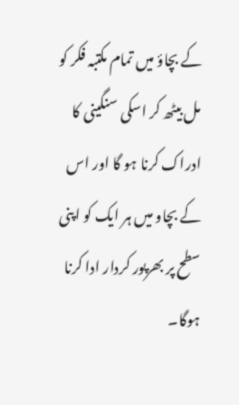کے بچاؤ میں تمام مکتبہ فکر کو مل بیٹھ کر اسکی سنگینی کا ادراک کرنا ہو گا اور اس کے بچاو میں ہر ایک کو اپنی سطح پر بھرپور کردار ادا کرنا ہوگا۔